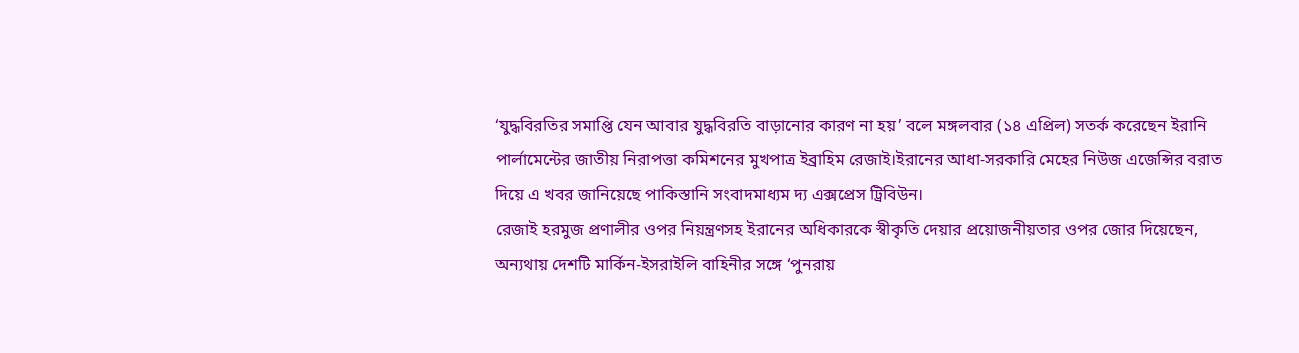‘যুদ্ধবিরতির সমাপ্তি যেন আবার যুদ্ধবিরতি বাড়ানোর কারণ না হয়’ বলে মঙ্গলবার (১৪ এপ্রিল) সতর্ক করেছেন ইরানি পার্লামেন্টের জাতীয় নিরাপত্তা কমিশনের মুখপাত্র ইব্রাহিম রেজাই।ইরানের আধা-সরকারি মেহের নিউজ এজেন্সির বরাত দিয়ে এ খবর জানিয়েছে পাকিস্তানি সংবাদমাধ্যম দ্য এক্সপ্রেস ট্রিবিউন।
রেজাই হরমুজ প্রণালীর ওপর নিয়ন্ত্রণসহ ইরানের অধিকারকে স্বীকৃতি দেয়ার প্রয়োজনীয়তার ওপর জোর দিয়েছেন, অন্যথায় দেশটি মার্কিন-ইসরাইলি বাহিনীর সঙ্গে ‘পুনরায়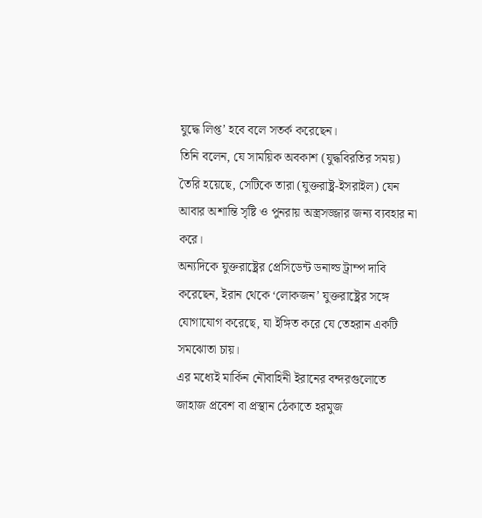যুদ্ধে লিপ্ত’ হবে বলে সতর্ক করেছেন।
তিনি বলেন, যে সাময়িক অবকাশ (যুদ্ধবিরতির সময়) তৈরি হয়েছে, সেটিকে তারা (যুক্তরাষ্ট্র-ইসরাইল) যেন আবার অশান্তি সৃষ্টি ও পুনরায় অস্ত্রসজ্জার জন্য ব্যবহার না করে।
অন্যদিকে যুক্তরাষ্ট্রের প্রেসিডেন্ট ডনাল্ড ট্রাম্প দাবি করেছেন, ইরান থেকে ‘লোকজন’ যুক্তরাষ্ট্রের সঙ্গে যোগাযোগ করেছে, যা ইঙ্গিত করে যে তেহরান একটি সমঝোতা চায়।
এর মধ্যেই মার্কিন নৌবাহিনী ইরানের বন্দরগুলোতে জাহাজ প্রবেশ বা প্রস্থান ঠেকাতে হরমুজ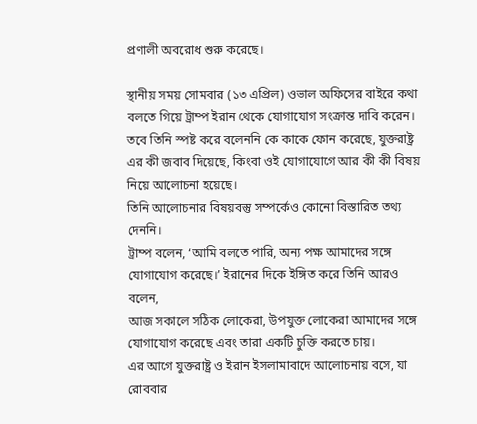প্রণালী অবরোধ শুরু করেছে।

স্থানীয় সময় সোমবার (১৩ এপ্রিল) ওভাল অফিসের বাইরে কথা বলতে গিয়ে ট্রাম্প ইরান থেকে যোগাযোগ সংক্রান্ত দাবি করেন। তবে তিনি স্পষ্ট করে বলেননি কে কাকে ফোন করেছে, যুক্তরাষ্ট্র এর কী জবাব দিয়েছে, কিংবা ওই যোগাযোগে আর কী কী বিষয় নিয়ে আলোচনা হয়েছে।
তিনি আলোচনার বিষয়বস্তু সম্পর্কেও কোনো বিস্তারিত তথ্য দেননি।
ট্রাম্প বলেন, ‘আমি বলতে পারি, অন্য পক্ষ আমাদের সঙ্গে যোগাযোগ করেছে।’ ইরানের দিকে ইঙ্গিত করে তিনি আরও বলেন,
আজ সকালে সঠিক লোকেরা, উপযুক্ত লোকেরা আমাদের সঙ্গে যোগাযোগ করেছে এবং তারা একটি চুক্তি করতে চায়।
এর আগে যুক্তরাষ্ট্র ও ইরান ইসলামাবাদে আলোচনায় বসে, যা রোববার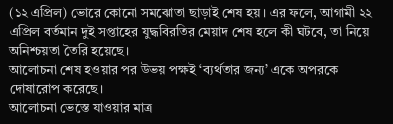(১২ এপ্রিল) ভোরে কোনো সমঝোতা ছাড়াই শেষ হয়। এর ফলে, আগামী ২২ এপ্রিল বর্তমান দুই সপ্তাহের যুদ্ধবিরতির মেয়াদ শেষ হলে কী ঘটবে, তা নিয়ে অনিশ্চয়তা তৈরি হয়েছে।
আলোচনা শেষ হওয়ার পর উভয় পক্ষই ‘ব্যর্থতার জন্য’ একে অপরকে দোষারোপ করেছে।
আলোচনা ভেস্তে যাওয়ার মাত্র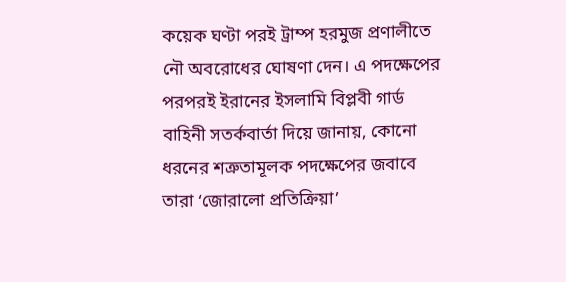কয়েক ঘণ্টা পরই ট্রাম্প হরমুজ প্রণালীতে নৌ অবরোধের ঘোষণা দেন। এ পদক্ষেপের পরপরই ইরানের ইসলামি বিপ্লবী গার্ড বাহিনী সতর্কবার্তা দিয়ে জানায়, কোনো ধরনের শত্রুতামূলক পদক্ষেপের জবাবে তারা ‘জোরালো প্রতিক্রিয়া’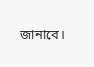জানাবে।